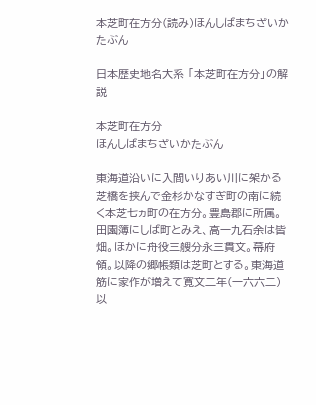本芝町在方分(読み)ほんしばまちざいかたぶん

日本歴史地名大系 「本芝町在方分」の解説

本芝町在方分
ほんしばまちざいかたぶん

東海道沿いに入間いりあい川に架かる芝橋を挟んで金杉かなすぎ町の南に続く本芝七ヵ町の在方分。豊島郡に所属。田園簿にしば町とみえ、高一九石余は皆畑。ほかに舟役三艘分永三貫文。幕府領。以降の郷帳類は芝町とする。東海道筋に家作が増えて寛文二年(一六六二)以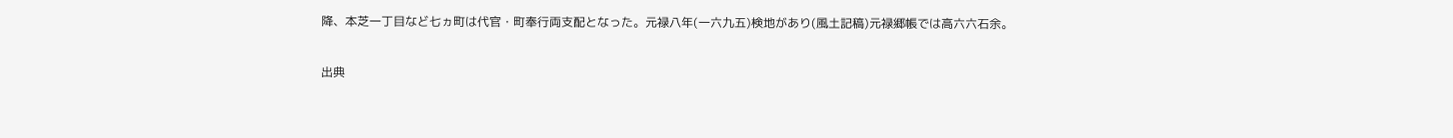降、本芝一丁目など七ヵ町は代官・町奉行両支配となった。元禄八年(一六九五)検地があり(風土記稿)元禄郷帳では高六六石余。

出典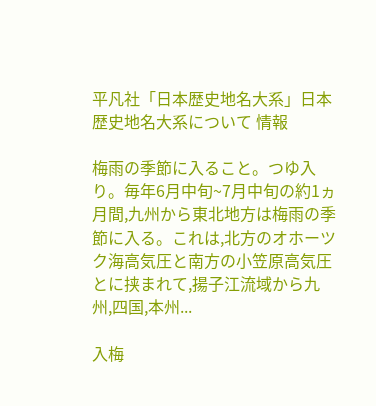平凡社「日本歴史地名大系」日本歴史地名大系について 情報

梅雨の季節に入ること。つゆ入り。毎年6月中旬~7月中旬の約1ヵ月間,九州から東北地方は梅雨の季節に入る。これは,北方のオホーツク海高気圧と南方の小笠原高気圧とに挟まれて,揚子江流域から九州,四国,本州...

入梅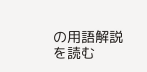の用語解説を読む